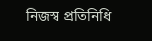নিজস্ব প্রতিনিধি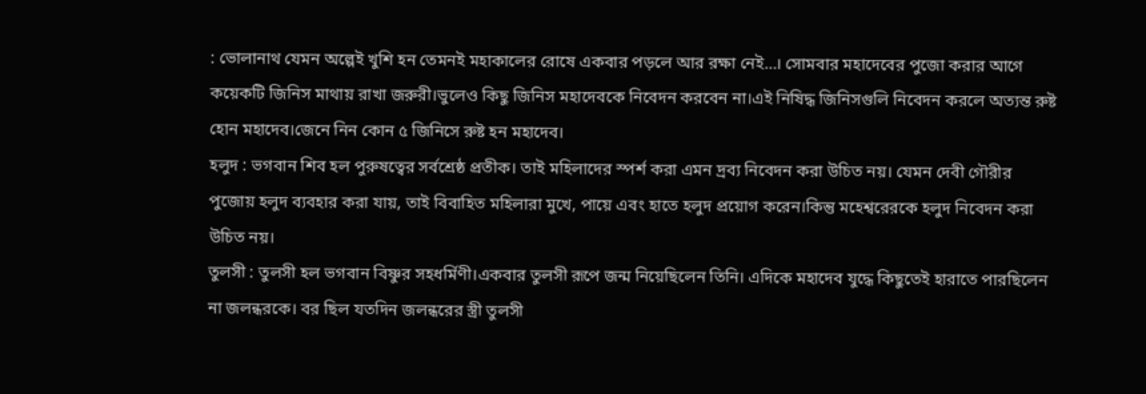: ভোলানাথ যেমন অল্পেই খুশি হন তেমনই মহাকালের রোষে একবার পড়লে আর রক্ষা নেই…। সোমবার মহাদেবের পুজো করার আগে কয়েকটি জিনিস মাথায় রাখা জরুরী।ভুলেও কিছু জিনিস মহাদেবকে নিবেদন করবেন না।এই নিষিদ্ধ জিনিসগুলি নিবেদন করলে অত্যন্ত রুষ্ট হোন মহাদেব।জেনে নিন কোন ৫ জিনিসে রুষ্ট হন মহাদেব।
হলুদ : ভগবান শিব হল পুরুষত্বের সর্বশ্রেষ্ঠ প্রতীক। তাই মহিলাদের স্পর্শ করা এমন দ্রব্য নিবেদন করা উচিত নয়। যেমন দেবী গৌরীর পুজোয় হলুদ ব্যবহার করা যায়, তাই বিবাহিত মহিলারা মুখে, পায়ে এবং হাতে হলুদ প্রয়োগ করেন।কিন্তু মহেশ্বরেরকে হলুদ নিবেদন করা উচিত নয়।
তুলসী : তুলসী হল ভগবান বিষ্ণুর সহধর্মিণী।একবার তুলসী রূপে জন্ম নিয়েছিলেন তিনি। এদিকে মহাদেব যুদ্ধে কিছুতেই হারাতে পারছিলেন না জলন্ধরকে। বর ছিল যতদিন জলন্ধরের স্ত্রী তুলসী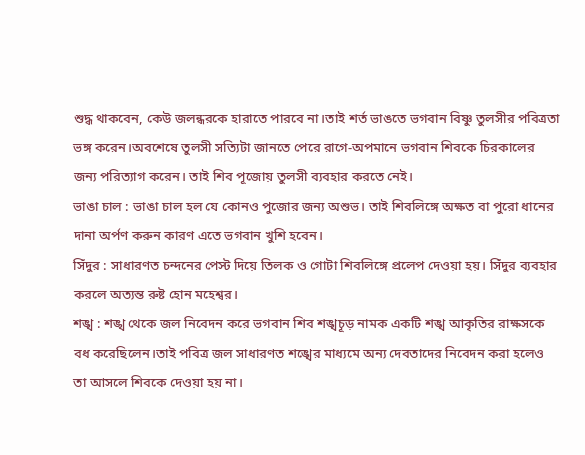শুদ্ধ থাকবেন, কেউ জলন্ধরকে হারাতে পারবে না।তাই শর্ত ভাঙতে ভগবান বিষ্ণু তুলসীর পবিত্রতা ভঙ্গ করেন।অবশেষে তুলসী সত্যিটা জানতে পেরে রাগে-অপমানে ভগবান শিবকে চিরকালের জন্য পরিত্যাগ করেন। তাই শিব পূজোয় তুলসী ব্যবহার করতে নেই।
ভাঙা চাল : ভাঙা চাল হল যে কোনও পুজোর জন্য অশুভ। তাই শিবলিঙ্গে অক্ষত বা পুরো ধানের দানা অর্পণ করুন কারণ এতে ভগবান খুশি হবেন।
সিঁদুর : সাধারণত চন্দনের পেস্ট দিয়ে তিলক ও গোটা শিবলিঙ্গে প্রলেপ দেওয়া হয়। সিঁদুর ব্যবহার করলে অত্যন্ত রুষ্ট হোন মহেশ্বর।
শঙ্খ : শঙ্খ থেকে জল নিবেদন করে ভগবান শিব শঙ্খচূড় নামক একটি শঙ্খ আকৃতির রাক্ষসকে বধ করেছিলেন।তাই পবিত্র জল সাধারণত শঙ্খের মাধ্যমে অন্য দেবতাদের নিবেদন করা হলেও তা আসলে শিবকে দেওয়া হয় না।